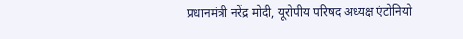प्रधानमंत्री नरेंद्र मोदी, यूरोपीय परिषद अध्यक्ष एंटोनियो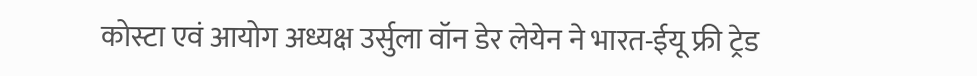कोस्टा एवं आयोग अध्यक्ष उर्सुला वॉन डेर लेयेन ने भारत-ईयू फ्री ट्रेड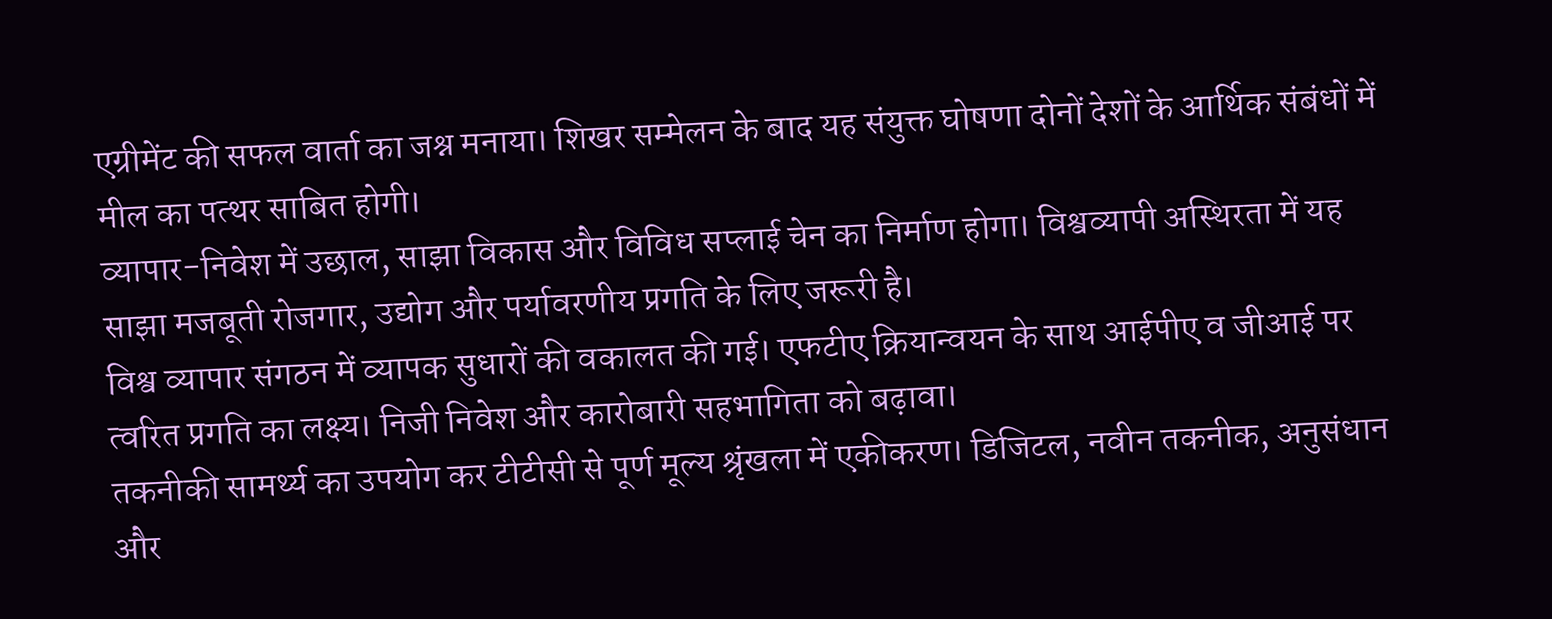एग्रीमेंट की सफल वार्ता का जश्न मनाया। शिखर सम्मेलन के बाद यह संयुक्त घोषणा दोनों देशों के आर्थिक संबंधों में मील का पत्थर साबित होगी।
व्यापार-निवेश में उछाल, साझा विकास और विविध सप्लाई चेन का निर्माण होगा। विश्वव्यापी अस्थिरता में यह साझा मजबूती रोजगार, उद्योग और पर्यावरणीय प्रगति के लिए जरूरी है।
विश्व व्यापार संगठन में व्यापक सुधारों की वकालत की गई। एफटीए क्रियान्वयन के साथ आईपीए व जीआई पर त्वरित प्रगति का लक्ष्य। निजी निवेश और कारोबारी सहभागिता को बढ़ावा।
तकनीकी सामर्थ्य का उपयोग कर टीटीसी से पूर्ण मूल्य श्रृंखला में एकीकरण। डिजिटल, नवीन तकनीक, अनुसंधान और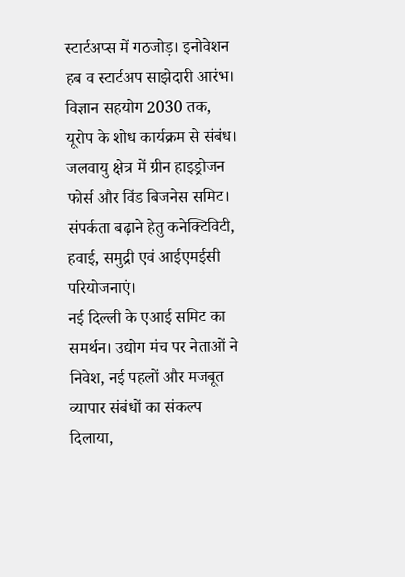स्टार्टअप्स में गठजोड़। इनोवेशन हब व स्टार्टअप साझेदारी आरंभ।
विज्ञान सहयोग 2030 तक, यूरोप के शोध कार्यक्रम से संबंध। जलवायु क्षेत्र में ग्रीन हाइड्रोजन फोर्स और विंड बिजनेस समिट। संपर्कता बढ़ाने हेतु कनेक्टिविटी, हवाई, समुद्री एवं आईएमईसी परियोजनाएं।
नई दिल्ली के एआई समिट का समर्थन। उद्योग मंच पर नेताओं ने निवेश, नई पहलों और मजबूत व्यापार संबंधों का संकल्प दिलाया,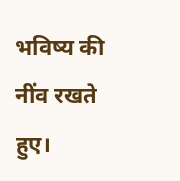भविष्य की नींव रखते हुए।